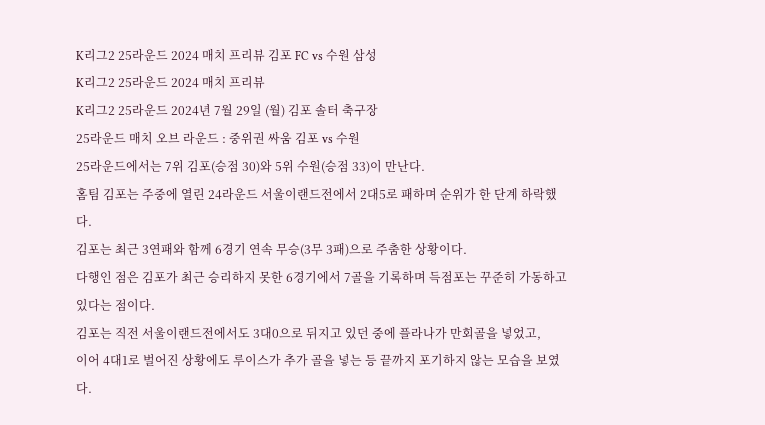K리그2 25라운드 2024 매치 프리뷰 김포 FC vs 수원 삼성
K리그2 25라운드 2024 매치 프리뷰
K리그2 25라운드 2024년 7월 29일 (월) 김포 솔터 축구장
25라운드 매치 오브 라운드 : 중위권 싸움 김포 vs 수원
25라운드에서는 7위 김포(승점 30)와 5위 수원(승점 33)이 만난다.
홈팀 김포는 주중에 열린 24라운드 서울이랜드전에서 2대5로 패하며 순위가 한 단계 하락했다.
김포는 최근 3연패와 함께 6경기 연속 무승(3무 3패)으로 주춤한 상황이다.
다행인 점은 김포가 최근 승리하지 못한 6경기에서 7골을 기록하며 득점포는 꾸준히 가동하고 있다는 점이다.
김포는 직전 서울이랜드전에서도 3대0으로 뒤지고 있던 중에 플라나가 만회골을 넣었고,
이어 4대1로 벌어진 상황에도 루이스가 추가 골을 넣는 등 끝까지 포기하지 않는 모습을 보였다.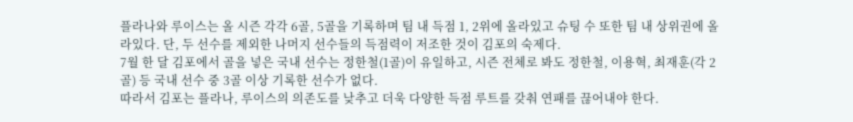플라나와 루이스는 올 시즌 각각 6골, 5골을 기록하며 팀 내 득점 1, 2위에 올라있고 슈팅 수 또한 팀 내 상위권에 올라있다. 단, 두 선수를 제외한 나머지 선수들의 득점력이 저조한 것이 김포의 숙제다.
7월 한 달 김포에서 골을 넣은 국내 선수는 정한철(1골)이 유일하고, 시즌 전체로 봐도 정한철, 이용혁, 최재훈(각 2골) 등 국내 선수 중 3골 이상 기록한 선수가 없다.
따라서 김포는 플라나, 루이스의 의존도를 낮추고 더욱 다양한 득점 루트를 갖춰 연패를 끊어내야 한다.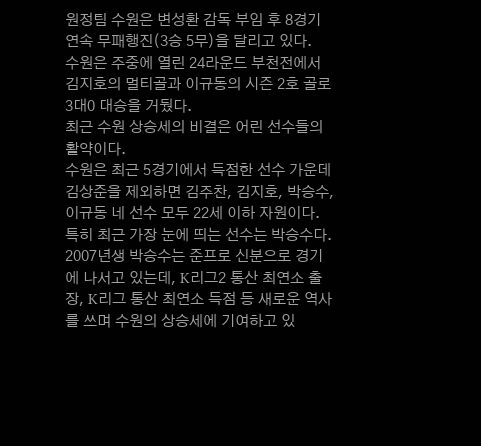원정팀 수원은 변성환 감독 부임 후 8경기 연속 무패행진(3승 5무)을 달리고 있다.
수원은 주중에 열린 24라운드 부천전에서 김지호의 멀티골과 이규동의 시즌 2호 골로 3대0 대승을 거뒀다.
최근 수원 상승세의 비결은 어린 선수들의 활약이다.
수원은 최근 5경기에서 득점한 선수 가운데 김상준을 제외하면 김주찬, 김지호, 박승수, 이규동 네 선수 모두 22세 이하 자원이다.
특히 최근 가장 눈에 띄는 선수는 박승수다.
2007년생 박승수는 준프로 신분으로 경기에 나서고 있는데, K리그2 통산 최연소 출장, K리그 통산 최연소 득점 등 새로운 역사를 쓰며 수원의 상승세에 기여하고 있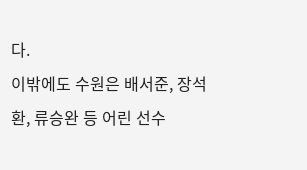다.
이밖에도 수원은 배서준, 장석환, 류승완 등 어린 선수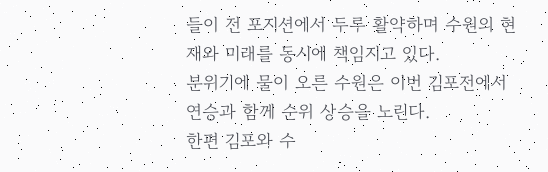들이 전 포지션에서 두루 활약하며 수원의 현재와 미래를 동시에 책임지고 있다.
분위기에 물이 오른 수원은 이번 김포전에서 연승과 함께 순위 상승을 노린다.
한편 김포와 수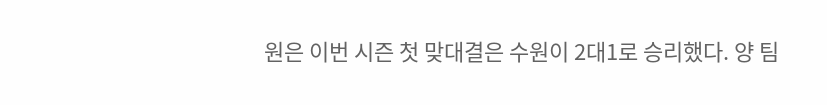원은 이번 시즌 첫 맞대결은 수원이 2대1로 승리했다. 양 팀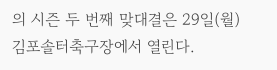의 시즌 두 번째 맞대결은 29일(월) 김포솔터축구장에서 열린다.